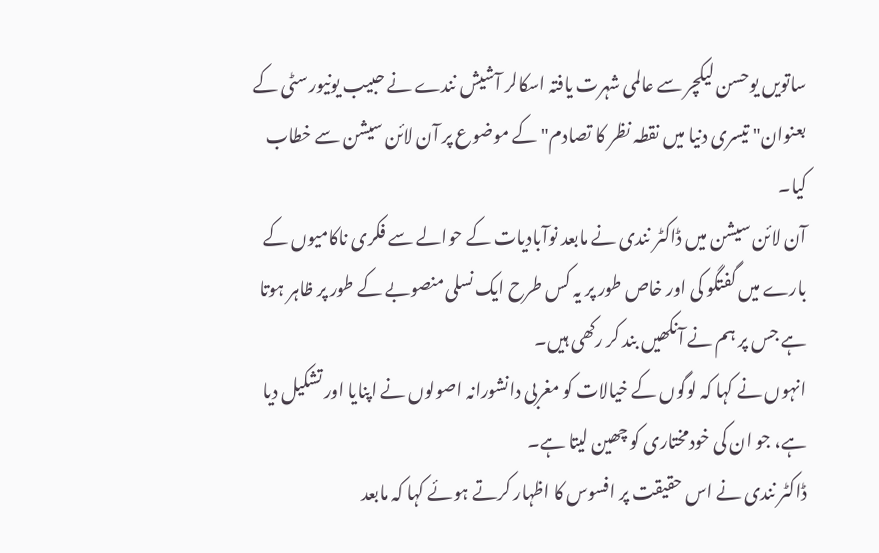ساتویں یوحسن لیکچر سے عالمی شہرت یافتہ اسکالر آشیش نندے نے حبیب یونیورسٹی کے بعنوان" تیسری دنیا میں نقطہ نظر کا تصادم" کے موضوع پر آن لائن سیشن سے خطاب کیا۔
آن لائن سیشن میں ڈاکٹر نندی نے مابعد نوآبادیات کے حوالے سے فکری ناکامیوں کے بارے میں گفتگو کی اور خاص طور پر یہ کس طرح ایک نسلی منصوبے کے طور پر ظاہر ہوتا ہے جس پر ہم نے آنکھیں بند کر رکھی ہیں۔
انہوں نے کہا کہ لوگوں کے خیالات کو مغربی دانشورانہ اصولوں نے اپنایا اور تشکیل دیا ہے، جو ان کی خودمختاری کو چھین لیتا ہے۔
ڈاکٹر نندی نے اس حقیقت پر افسوس کا اظہار کرتے ہوئے کہا کہ مابعد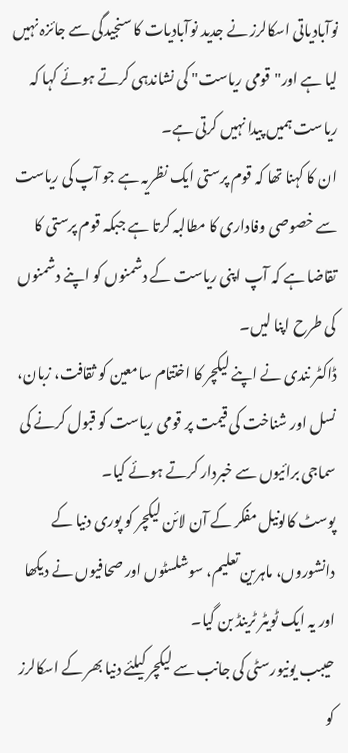نوآبادیاتی اسکالرز نے جدید نوآبادیات کا سنجیدگی سے جائزہ نہیں لیا ہے اور"قومی ریاست" کی نشاندہی کرتے ہوئے کہا کہ ریاست ہمیں پیدا نہیں کرتی ہے۔
ان کا کہنا تھا کہ قوم پرستی ایک نظریہ ہے جو آپ کی ریاست سے خصوصی وفاداری کا مطالبہ کرتا ہے جبکہ قوم پرستی کا تقاضا ہے کہ آپ اپنی ریاست کے دشمنوں کو اپنے دشمنوں کی طرح اپنا لیں۔
ڈاکٹر نندی نے اپنے لیکچر کا اختتام سامعین کو ثقافت، زبان، نسل اور شناخت کی قیمت پر قومی ریاست کو قبول کرنے کی سماجی برائیوں سے خبردار کرتے ہوئے کیا۔
پوسٹ کالونیل مفکر کے آن لائن لیکچر کو پوری دنیا کے دانشوروں، ماہرین تعلیم، سوشلسٹوں اور صحافیوں نے دیکھا اور یہ ایک ٹویٹر ٹرینڈ بن گیا۔
حیبب یونیورسٹی کی جانب سے لیکچر کیلئے دنیا بھر کے اسکالرز کو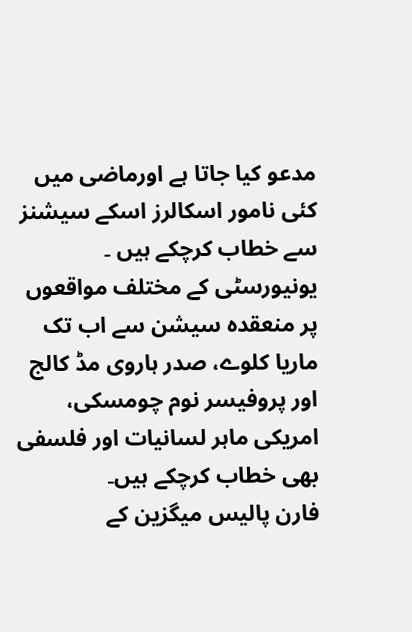مدعو کیا جاتا ہے اورماضی میں کئی نامور اسکالرز اسکے سیشنز سے خطاب کرچکے ہیں ۔
یونیورسٹی کے مختلف مواقعوں پر منعقدہ سیشن سے اب تک ماریا کلوے، صدر ہاروی مڈ کالج اور پروفیسر نوم چومسکی، امریکی ماہر لسانیات اور فلسفی بھی خطاب کرچکے ہیں۔
فارن پالیس میگزین کے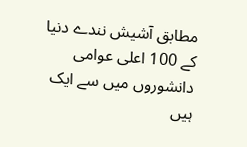مطابق آشیش نندے دنیا کے 100 اعلی عوامی دانشوروں میں سے ایک ہیں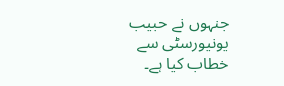جنہوں نے حبیب یونیورسٹی سے خطاب کیا ہے۔